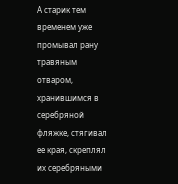А старик тем временем уже промывал рану травяным отваром, хранившимся в серебряной фляжке, стягивал ее края, скреплял их серебряными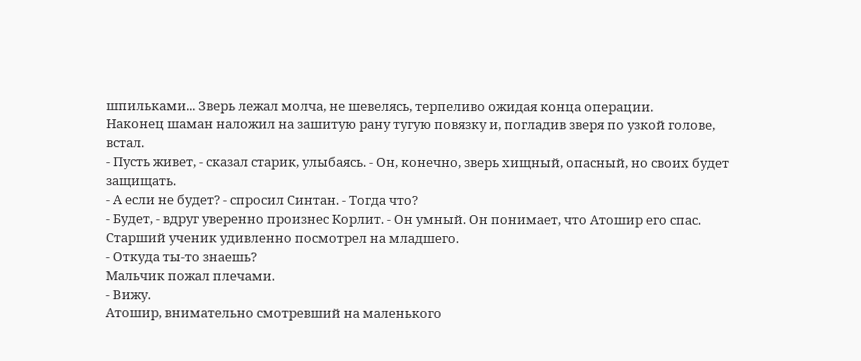шпильками... Зверь лежал молча, не шевелясь, терпеливо ожидая конца операции.
Наконец шаман наложил на зашитую рану тугую повязку и, погладив зверя по узкой голове, встал.
- Пусть живет, - сказал старик, улыбаясь. - Он, конечно, зверь хищный, опасный, но своих будет защищать.
- А если не будет? - спросил Синтан. - Тогда что?
- Будет, - вдруг уверенно произнес Корлит. - Он умный. Он понимает, что Атошир его спас.
Старший ученик удивленно посмотрел на младшего.
- Откуда ты-то знаешь?
Мальчик пожал плечами.
- Вижу.
Атошир, внимательно смотревший на маленького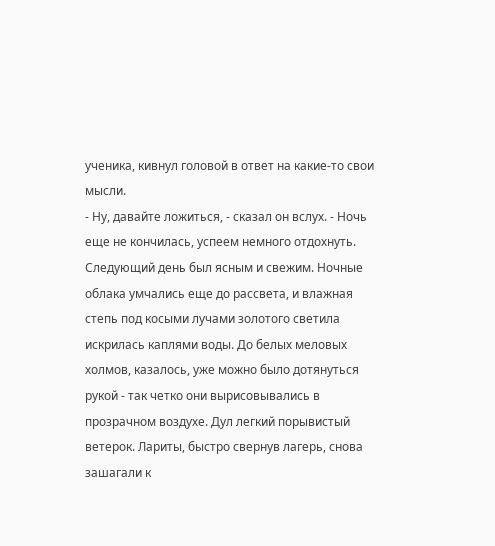ученика, кивнул головой в ответ на какие-то свои мысли.
- Ну, давайте ложиться, - сказал он вслух. - Ночь еще не кончилась, успеем немного отдохнуть.
Следующий день был ясным и свежим. Ночные облака умчались еще до рассвета, и влажная степь под косыми лучами золотого светила искрилась каплями воды. До белых меловых холмов, казалось, уже можно было дотянуться рукой - так четко они вырисовывались в прозрачном воздухе. Дул легкий порывистый ветерок. Лариты, быстро свернув лагерь, снова зашагали к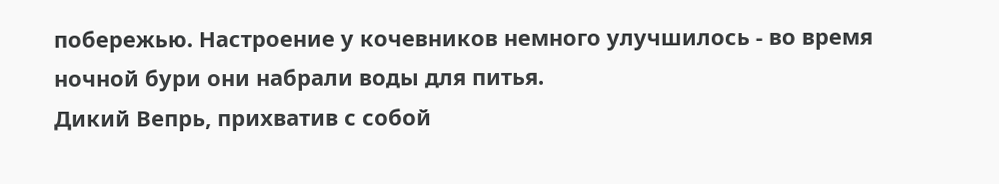побережью. Настроение у кочевников немного улучшилось - во время ночной бури они набрали воды для питья.
Дикий Вепрь, прихватив с собой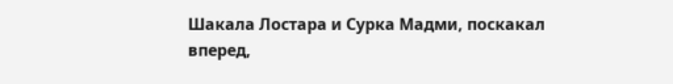Шакала Лостара и Сурка Мадми, поскакал вперед,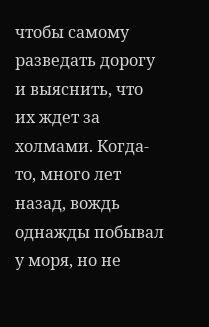чтобы самому разведать дорогу и выяснить, что их ждет за холмами. Когда-то, много лет назад, вождь однажды побывал у моря, но не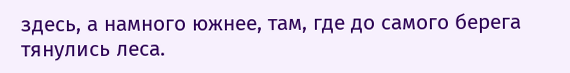здесь, а намного южнее, там, где до самого берега тянулись леса.